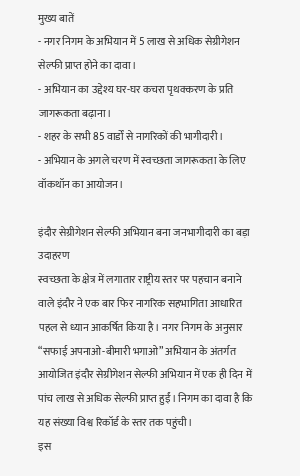मुख्य बातें
- नगर निगम के अभियान में 5 लाख से अधिक सेग्रीगेशन सेल्फी प्राप्त होने का दावा।
- अभियान का उद्देश्य घर-घर कचरा पृथक्करण के प्रति जागरूकता बढ़ाना।
- शहर के सभी 85 वार्डों से नागरिकों की भागीदारी।
- अभियान के अगले चरण में स्वच्छता जागरूकता के लिए वॉकथॉन का आयोजन।

इंदौर सेग्रीगेशन सेल्फी अभियान बना जनभागीदारी का बड़ा उदाहरण
स्वच्छता के क्षेत्र में लगातार राष्ट्रीय स्तर पर पहचान बनाने वाले इंदौर ने एक बार फिर नागरिक सहभागिता आधारित पहल से ध्यान आकर्षित किया है। नगर निगम के अनुसार “सफाई अपनाओ-बीमारी भगाओ” अभियान के अंतर्गत आयोजित इंदौर सेग्रीगेशन सेल्फी अभियान में एक ही दिन में पांच लाख से अधिक सेल्फी प्राप्त हुईं। निगम का दावा है कि यह संख्या विश्व रिकॉर्ड के स्तर तक पहुंची।
इस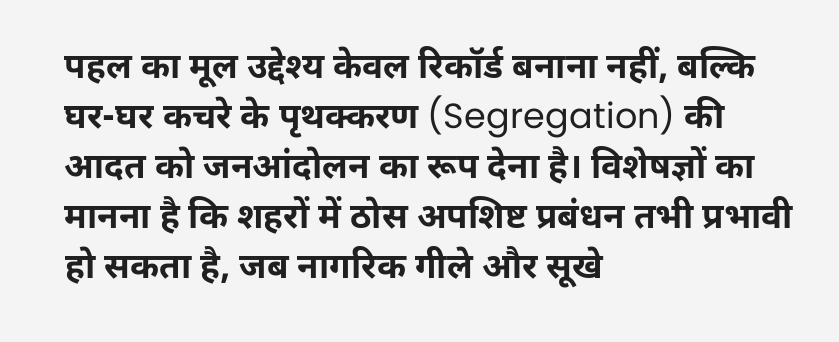पहल का मूल उद्देश्य केवल रिकॉर्ड बनाना नहीं, बल्कि घर-घर कचरे के पृथक्करण (Segregation) की आदत को जनआंदोलन का रूप देना है। विशेषज्ञों का मानना है कि शहरों में ठोस अपशिष्ट प्रबंधन तभी प्रभावी हो सकता है, जब नागरिक गीले और सूखे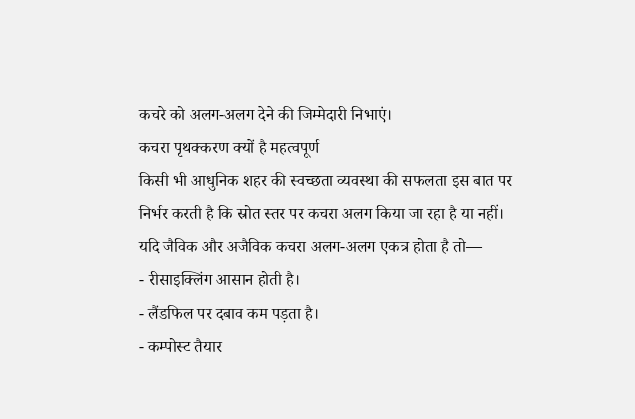कचरे को अलग-अलग देने की जिम्मेदारी निभाएं।
कचरा पृथक्करण क्यों है महत्वपूर्ण
किसी भी आधुनिक शहर की स्वच्छता व्यवस्था की सफलता इस बात पर निर्भर करती है कि स्रोत स्तर पर कचरा अलग किया जा रहा है या नहीं।
यदि जैविक और अजैविक कचरा अलग-अलग एकत्र होता है तो—
- रीसाइक्लिंग आसान होती है।
- लैंडफिल पर दबाव कम पड़ता है।
- कम्पोस्ट तैयार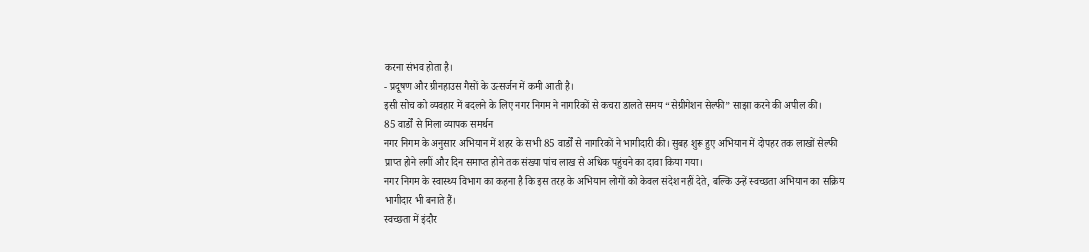करना संभव होता है।
- प्रदूषण और ग्रीनहाउस गैसों के उत्सर्जन में कमी आती है।
इसी सोच को व्यवहार में बदलने के लिए नगर निगम ने नागरिकों से कचरा डालते समय “सेग्रीगेशन सेल्फी” साझा करने की अपील की।
85 वार्डों से मिला व्यापक समर्थन
नगर निगम के अनुसार अभियान में शहर के सभी 85 वार्डों से नागरिकों ने भागीदारी की। सुबह शुरू हुए अभियान में दोपहर तक लाखों सेल्फी प्राप्त होने लगीं और दिन समाप्त होने तक संख्या पांच लाख से अधिक पहुंचने का दावा किया गया।
नगर निगम के स्वास्थ्य विभाग का कहना है कि इस तरह के अभियान लोगों को केवल संदेश नहीं देते, बल्कि उन्हें स्वच्छता अभियान का सक्रिय भागीदार भी बनाते हैं।
स्वच्छता में इंदौर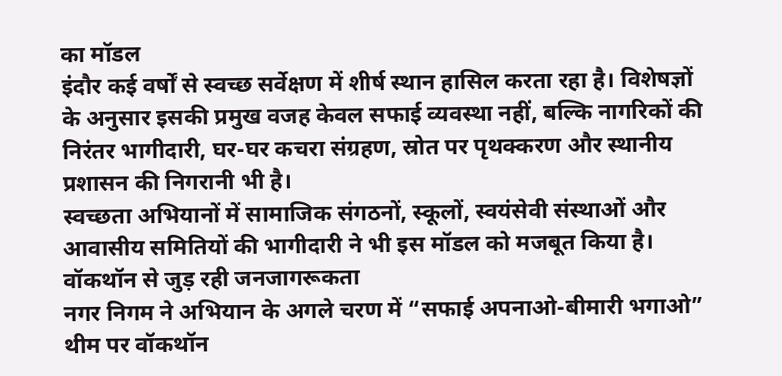का मॉडल
इंदौर कई वर्षों से स्वच्छ सर्वेक्षण में शीर्ष स्थान हासिल करता रहा है। विशेषज्ञों के अनुसार इसकी प्रमुख वजह केवल सफाई व्यवस्था नहीं, बल्कि नागरिकों की निरंतर भागीदारी, घर-घर कचरा संग्रहण, स्रोत पर पृथक्करण और स्थानीय प्रशासन की निगरानी भी है।
स्वच्छता अभियानों में सामाजिक संगठनों, स्कूलों, स्वयंसेवी संस्थाओं और आवासीय समितियों की भागीदारी ने भी इस मॉडल को मजबूत किया है।
वॉकथॉन से जुड़ रही जनजागरूकता
नगर निगम ने अभियान के अगले चरण में “सफाई अपनाओ-बीमारी भगाओ” थीम पर वॉकथॉन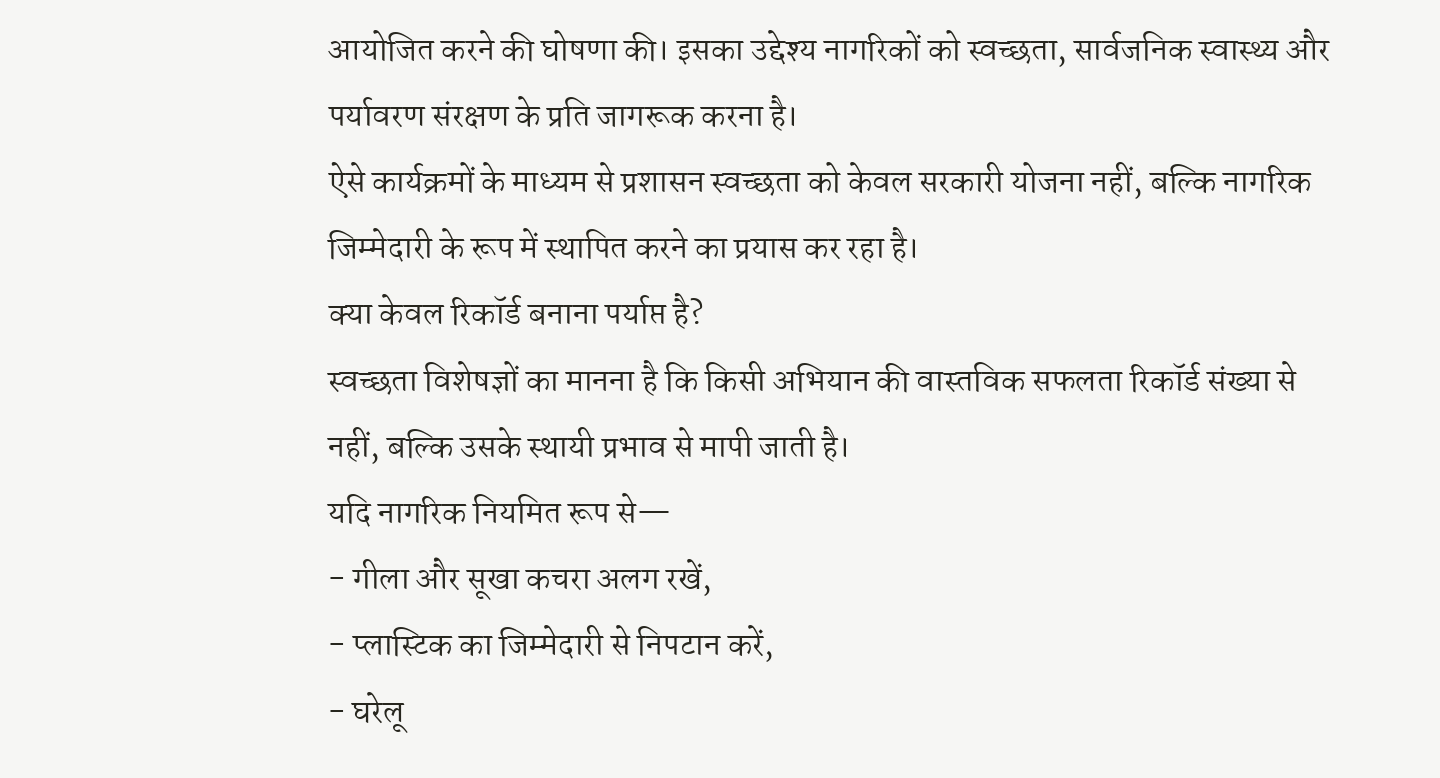आयोजित करने की घोषणा की। इसका उद्देश्य नागरिकों को स्वच्छता, सार्वजनिक स्वास्थ्य और पर्यावरण संरक्षण के प्रति जागरूक करना है।
ऐसे कार्यक्रमों के माध्यम से प्रशासन स्वच्छता को केवल सरकारी योजना नहीं, बल्कि नागरिक जिम्मेदारी के रूप में स्थापित करने का प्रयास कर रहा है।
क्या केवल रिकॉर्ड बनाना पर्याप्त है?
स्वच्छता विशेषज्ञों का मानना है कि किसी अभियान की वास्तविक सफलता रिकॉर्ड संख्या से नहीं, बल्कि उसके स्थायी प्रभाव से मापी जाती है।
यदि नागरिक नियमित रूप से—
- गीला और सूखा कचरा अलग रखें,
- प्लास्टिक का जिम्मेदारी से निपटान करें,
- घरेलू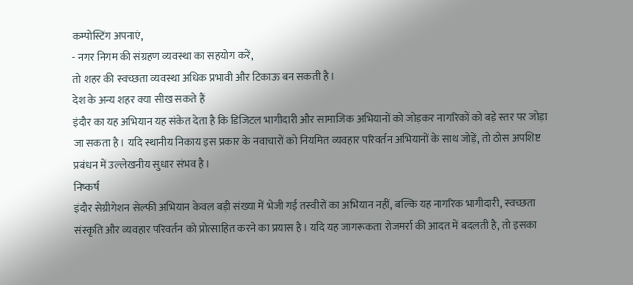कम्पोस्टिंग अपनाएं,
- नगर निगम की संग्रहण व्यवस्था का सहयोग करें,
तो शहर की स्वच्छता व्यवस्था अधिक प्रभावी और टिकाऊ बन सकती है।
देश के अन्य शहर क्या सीख सकते हैं
इंदौर का यह अभियान यह संकेत देता है कि डिजिटल भागीदारी और सामाजिक अभियानों को जोड़कर नागरिकों को बड़े स्तर पर जोड़ा जा सकता है। यदि स्थानीय निकाय इस प्रकार के नवाचारों को नियमित व्यवहार परिवर्तन अभियानों के साथ जोड़ें, तो ठोस अपशिष्ट प्रबंधन में उल्लेखनीय सुधार संभव है।
निष्कर्ष
इंदौर सेग्रीगेशन सेल्फी अभियान केवल बड़ी संख्या में भेजी गई तस्वीरों का अभियान नहीं, बल्कि यह नागरिक भागीदारी, स्वच्छता संस्कृति और व्यवहार परिवर्तन को प्रोत्साहित करने का प्रयास है। यदि यह जागरूकता रोजमर्रा की आदत में बदलती है, तो इसका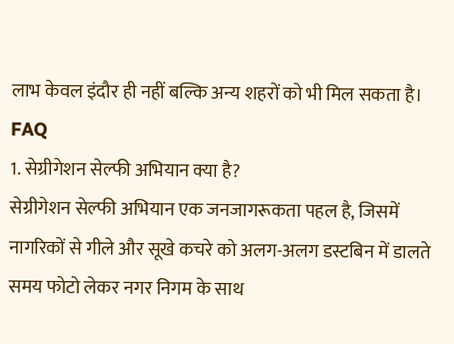लाभ केवल इंदौर ही नहीं बल्कि अन्य शहरों को भी मिल सकता है।
FAQ
1. सेग्रीगेशन सेल्फी अभियान क्या है?
सेग्रीगेशन सेल्फी अभियान एक जनजागरूकता पहल है, जिसमें नागरिकों से गीले और सूखे कचरे को अलग-अलग डस्टबिन में डालते समय फोटो लेकर नगर निगम के साथ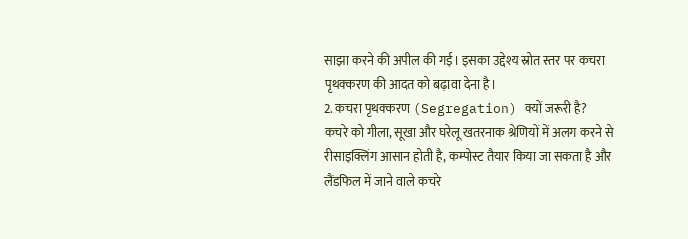साझा करने की अपील की गई। इसका उद्देश्य स्रोत स्तर पर कचरा पृथक्करण की आदत को बढ़ावा देना है।
2. कचरा पृथक्करण (Segregation) क्यों जरूरी है?
कचरे को गीला, सूखा और घरेलू खतरनाक श्रेणियों में अलग करने से रीसाइक्लिंग आसान होती है, कम्पोस्ट तैयार किया जा सकता है और लैंडफिल में जाने वाले कचरे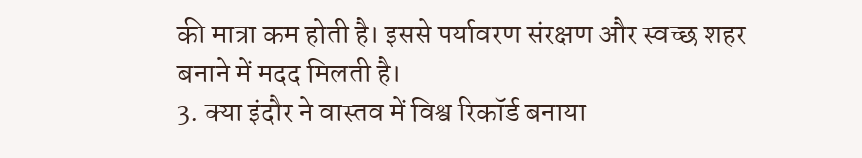की मात्रा कम होती है। इससे पर्यावरण संरक्षण और स्वच्छ शहर बनाने में मदद मिलती है।
3. क्या इंदौर ने वास्तव में विश्व रिकॉर्ड बनाया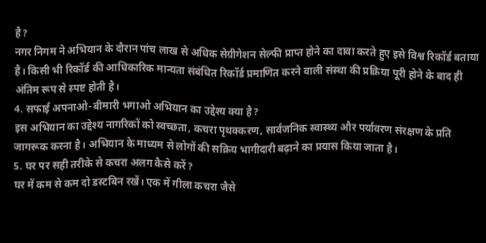है?
नगर निगम ने अभियान के दौरान पांच लाख से अधिक सेग्रीगेशन सेल्फी प्राप्त होने का दावा करते हुए इसे विश्व रिकॉर्ड बताया है। किसी भी रिकॉर्ड की आधिकारिक मान्यता संबंधित रिकॉर्ड प्रमाणित करने वाली संस्था की प्रक्रिया पूरी होने के बाद ही अंतिम रूप से स्पष्ट होती है।
4. सफाई अपनाओ-बीमारी भगाओ अभियान का उद्देश्य क्या है?
इस अभियान का उद्देश्य नागरिकों को स्वच्छता, कचरा पृथक्करण, सार्वजनिक स्वास्थ्य और पर्यावरण संरक्षण के प्रति जागरूक करना है। अभियान के माध्यम से लोगों की सक्रिय भागीदारी बढ़ाने का प्रयास किया जाता है।
5. घर पर सही तरीके से कचरा अलग कैसे करें?
घर में कम से कम दो डस्टबिन रखें। एक में गीला कचरा जैसे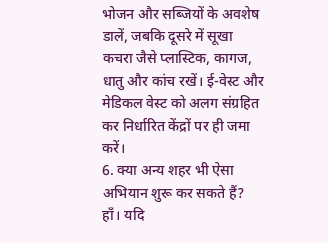भोजन और सब्जियों के अवशेष डालें, जबकि दूसरे में सूखा कचरा जैसे प्लास्टिक, कागज, धातु और कांच रखें। ई-वेस्ट और मेडिकल वेस्ट को अलग संग्रहित कर निर्धारित केंद्रों पर ही जमा करें।
6. क्या अन्य शहर भी ऐसा अभियान शुरू कर सकते हैं?
हाँ। यदि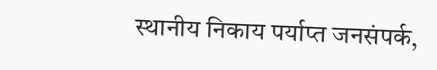स्थानीय निकाय पर्याप्त जनसंपर्क,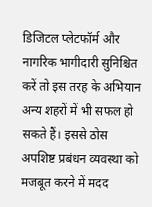डिजिटल प्लेटफॉर्म और नागरिक भागीदारी सुनिश्चित करें तो इस तरह के अभियान अन्य शहरों में भी सफल हो सकते हैं। इससे ठोस अपशिष्ट प्रबंधन व्यवस्था को मजबूत करने में मदद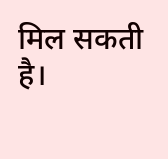मिल सकती है।